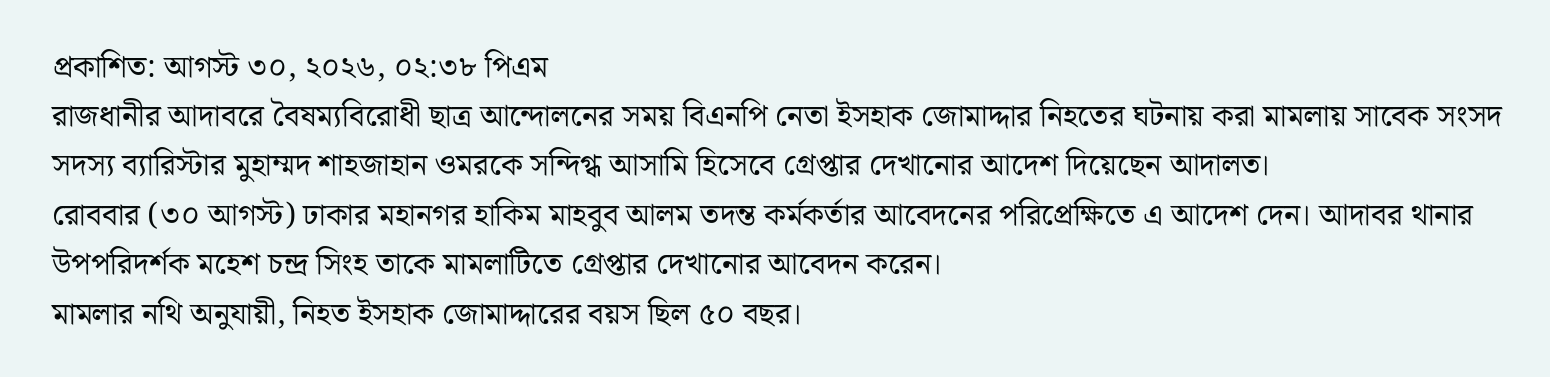প্রকাশিত: আগস্ট ৩০, ২০২৬, ০২:৩৮ পিএম
রাজধানীর আদাবরে বৈষম্যবিরোধী ছাত্র আন্দোলনের সময় বিএনপি নেতা ইসহাক জোমাদ্দার নিহতের ঘটনায় করা মামলায় সাবেক সংসদ সদস্য ব্যারিস্টার মুহাম্মদ শাহজাহান ওমরকে সন্দিগ্ধ আসামি হিসেবে গ্রেপ্তার দেখানোর আদেশ দিয়েছেন আদালত।
রোববার (৩০ আগস্ট) ঢাকার মহানগর হাকিম মাহবুব আলম তদন্ত কর্মকর্তার আবেদনের পরিপ্রেক্ষিতে এ আদেশ দেন। আদাবর থানার উপপরিদর্শক মহেশ চন্দ্র সিংহ তাকে মামলাটিতে গ্রেপ্তার দেখানোর আবেদন করেন।
মামলার নথি অনুযায়ী, নিহত ইসহাক জোমাদ্দারের বয়স ছিল ৫০ বছর।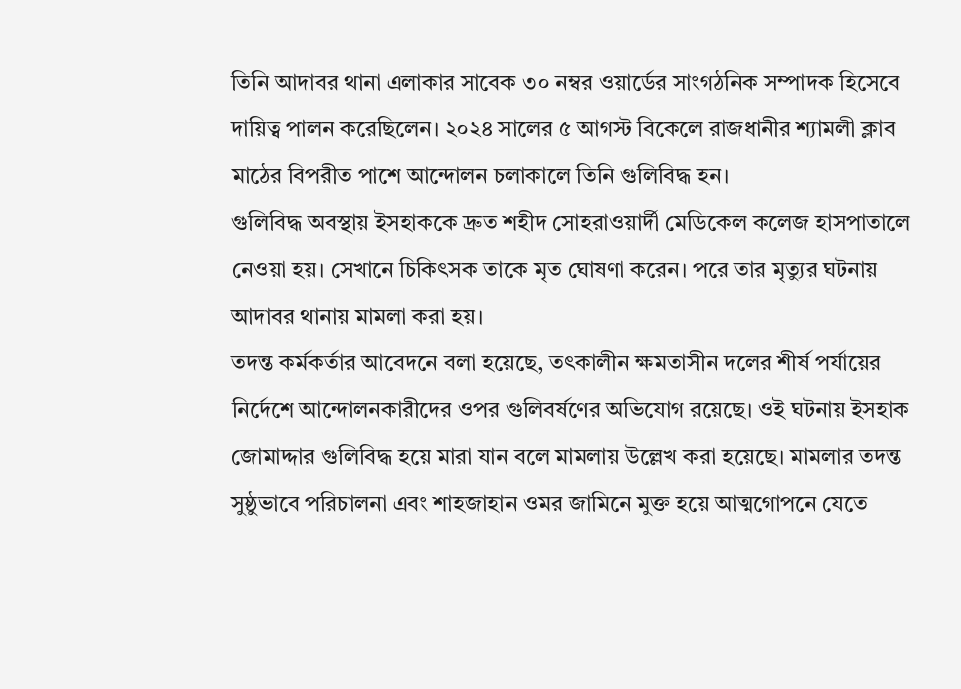তিনি আদাবর থানা এলাকার সাবেক ৩০ নম্বর ওয়ার্ডের সাংগঠনিক সম্পাদক হিসেবে দায়িত্ব পালন করেছিলেন। ২০২৪ সালের ৫ আগস্ট বিকেলে রাজধানীর শ্যামলী ক্লাব মাঠের বিপরীত পাশে আন্দোলন চলাকালে তিনি গুলিবিদ্ধ হন।
গুলিবিদ্ধ অবস্থায় ইসহাককে দ্রুত শহীদ সোহরাওয়ার্দী মেডিকেল কলেজ হাসপাতালে নেওয়া হয়। সেখানে চিকিৎসক তাকে মৃত ঘোষণা করেন। পরে তার মৃত্যুর ঘটনায় আদাবর থানায় মামলা করা হয়।
তদন্ত কর্মকর্তার আবেদনে বলা হয়েছে, তৎকালীন ক্ষমতাসীন দলের শীর্ষ পর্যায়ের নির্দেশে আন্দোলনকারীদের ওপর গুলিবর্ষণের অভিযোগ রয়েছে। ওই ঘটনায় ইসহাক জোমাদ্দার গুলিবিদ্ধ হয়ে মারা যান বলে মামলায় উল্লেখ করা হয়েছে। মামলার তদন্ত সুষ্ঠুভাবে পরিচালনা এবং শাহজাহান ওমর জামিনে মুক্ত হয়ে আত্মগোপনে যেতে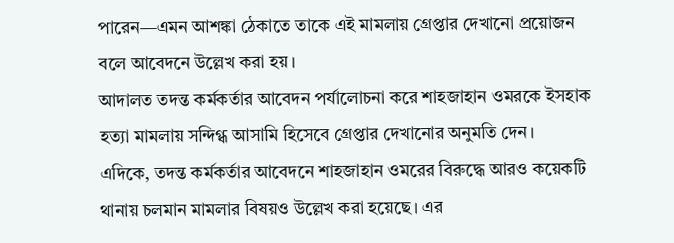পারেন—এমন আশঙ্কা ঠেকাতে তাকে এই মামলায় গ্রেপ্তার দেখানো প্রয়োজন বলে আবেদনে উল্লেখ করা হয়।
আদালত তদন্ত কর্মকর্তার আবেদন পর্যালোচনা করে শাহজাহান ওমরকে ইসহাক হত্যা মামলায় সন্দিগ্ধ আসামি হিসেবে গ্রেপ্তার দেখানোর অনুমতি দেন।
এদিকে, তদন্ত কর্মকর্তার আবেদনে শাহজাহান ওমরের বিরুদ্ধে আরও কয়েকটি থানায় চলমান মামলার বিষয়ও উল্লেখ করা হয়েছে। এর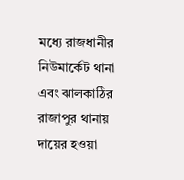মধ্যে রাজধানীর নিউমার্কেট থানা এবং ঝালকাঠির রাজাপুর থানায় দায়ের হওয়া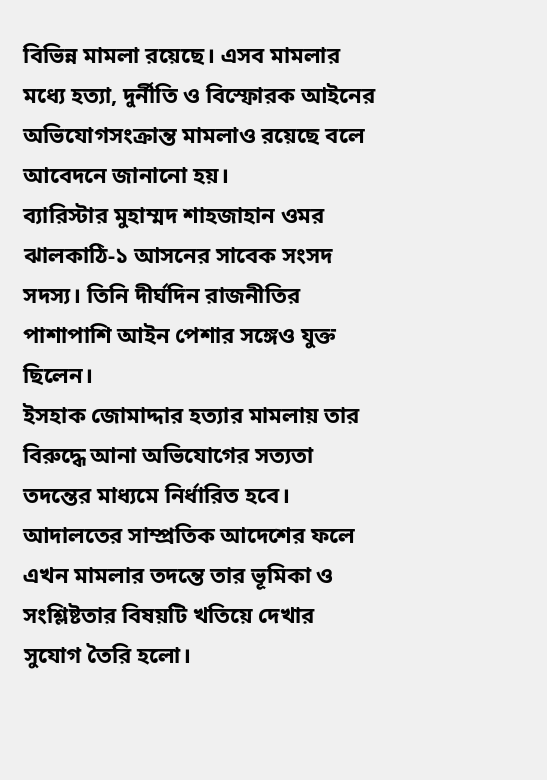বিভিন্ন মামলা রয়েছে। এসব মামলার মধ্যে হত্যা, দুর্নীতি ও বিস্ফোরক আইনের অভিযোগসংক্রান্ত মামলাও রয়েছে বলে আবেদনে জানানো হয়।
ব্যারিস্টার মুহাম্মদ শাহজাহান ওমর ঝালকাঠি-১ আসনের সাবেক সংসদ সদস্য। তিনি দীর্ঘদিন রাজনীতির পাশাপাশি আইন পেশার সঙ্গেও যুক্ত ছিলেন।
ইসহাক জোমাদ্দার হত্যার মামলায় তার বিরুদ্ধে আনা অভিযোগের সত্যতা তদন্তের মাধ্যমে নির্ধারিত হবে। আদালতের সাম্প্রতিক আদেশের ফলে এখন মামলার তদন্তে তার ভূমিকা ও সংশ্লিষ্টতার বিষয়টি খতিয়ে দেখার সুযোগ তৈরি হলো।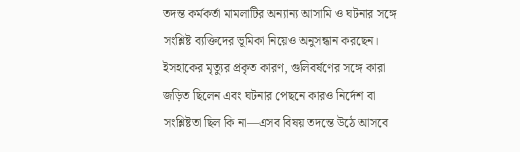তদন্ত কর্মকর্তা মামলাটির অন্যান্য আসামি ও ঘটনার সঙ্গে সংশ্লিষ্ট ব্যক্তিদের ভূমিকা নিয়েও অনুসন্ধান করছেন। ইসহাকের মৃত্যুর প্রকৃত কারণ, গুলিবর্ষণের সঙ্গে কারা জড়িত ছিলেন এবং ঘটনার পেছনে কারও নির্দেশ বা সংশ্লিষ্টতা ছিল কি না—এসব বিষয় তদন্তে উঠে আসবে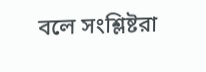বলে সংশ্লিষ্টরা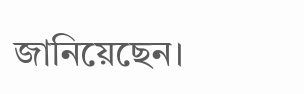জানিয়েছেন।